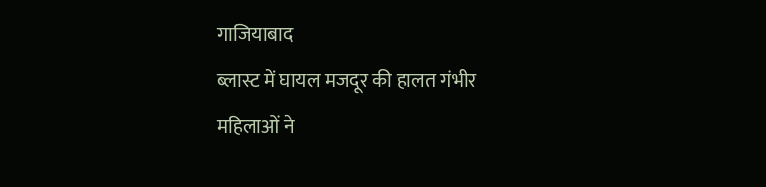गाजियाबाद
ब्लास्ट में घायल मजदूर की हालत गंभीर
महिलाओं ने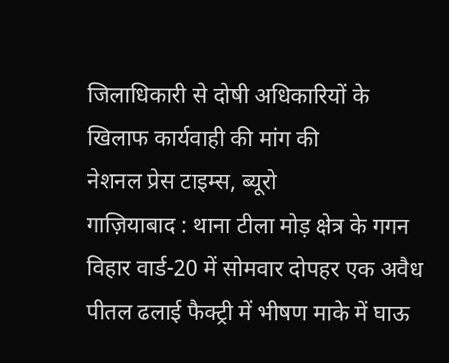जिलाधिकारी से दोषी अधिकारियों के खिलाफ कार्यवाही की मांग की
नेशनल प्रेस टाइम्स, ब्यूरो
गाज़ियाबाद : थाना टीला मोड़ क्षेत्र के गगन विहार वार्ड-20 में सोमवार दोपहर एक अवैध पीतल ढलाई फैक्ट्री में भीषण माके में घाऊ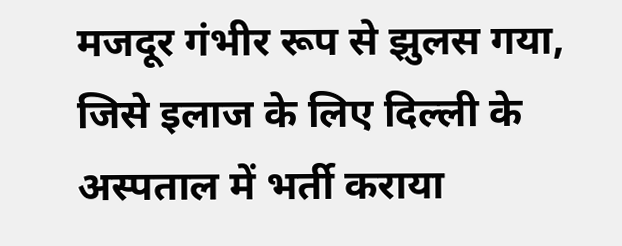मजदूर गंभीर रूप से झुलस गया, जिसे इलाज के लिए दिल्ली के अस्पताल में भर्ती कराया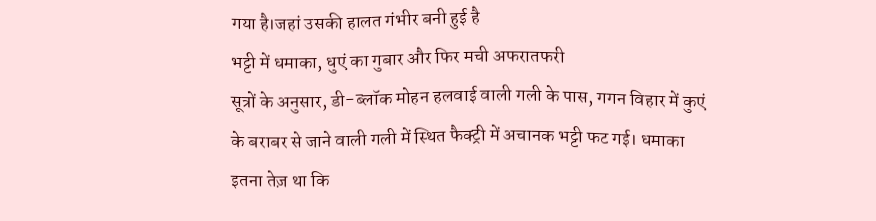गया है।जहां उसकी हालत गंभीर बनी हुई है
भट्टी में धमाका, धुएं का गुबार और फिर मची अफरातफरी
सूत्रों के अनुसार, डी-ब्लॉक मोहन हलवाई वाली गली के पास, गगन विहार में कुएं के बराबर से जाने वाली गली में स्थित फैक्ट्री में अचानक भट्टी फट गई। धमाका इतना तेज़ था कि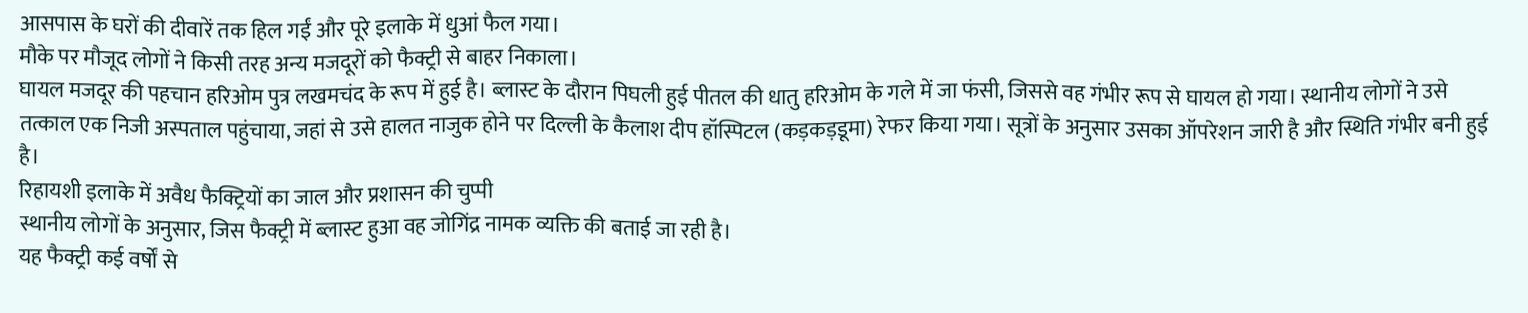आसपास के घरों की दीवारें तक हिल गईं और पूरे इलाके में धुआं फैल गया।
मौके पर मौजूद लोगों ने किसी तरह अन्य मजदूरों को फैक्ट्री से बाहर निकाला।
घायल मजदूर की पहचान हरिओम पुत्र लखमचंद के रूप में हुई है। ब्लास्ट के दौरान पिघली हुई पीतल की धातु हरिओम के गले में जा फंसी, जिससे वह गंभीर रूप से घायल हो गया। स्थानीय लोगों ने उसे तत्काल एक निजी अस्पताल पहुंचाया, जहां से उसे हालत नाजुक होने पर दिल्ली के कैलाश दीप हॉस्पिटल (कड़कड़डूमा) रेफर किया गया। सूत्रों के अनुसार उसका ऑपरेशन जारी है और स्थिति गंभीर बनी हुई है।
रिहायशी इलाके में अवैध फैक्ट्रियों का जाल और प्रशासन की चुप्पी
स्थानीय लोगों के अनुसार, जिस फैक्ट्री में ब्लास्ट हुआ वह जोगिंद्र नामक व्यक्ति की बताई जा रही है।
यह फैक्ट्री कई वर्षों से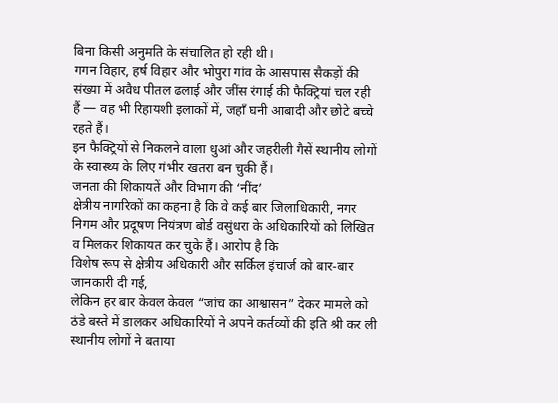बिना किसी अनुमति के संचालित हो रही थी।
गगन विहार, हर्ष विहार और भोपुरा गांव के आसपास सैकड़ों की संख्या में अवैध पीतल ढलाई और जींस रंगाई की फैक्ट्रियां चल रही हैं — वह भी रिहायशी इलाकों में, जहाँ घनी आबादी और छोटे बच्चे रहते हैं।
इन फैक्ट्रियों से निकलने वाला धुआं और जहरीली गैसें स्थानीय लोगों के स्वास्थ्य के लिए गंभीर खतरा बन चुकी हैं।
जनता की शिकायतें और विभाग की ‘नींद’
क्षेत्रीय नागरिकों का कहना है कि वे कई बार जिलाधिकारी, नगर निगम और प्रदूषण नियंत्रण बोर्ड वसुंधरा के अधिकारियों को लिखित व मिलकर शिकायत कर चुके हैं। आरोप है कि
विशेष रूप से क्षेत्रीय अधिकारी और सर्किल इंचार्ज को बार-बार जानकारी दी गई,
लेकिन हर बार केवल केवल “जांच का आश्वासन” देकर मामले को ठंडे बस्ते में डालकर अधिकारियों ने अपने कर्तव्यों की इति श्री कर ली स्थानीय लोगों ने बताया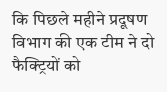कि पिछले महीने प्रदूषण विभाग की एक टीम ने दो फैक्ट्रियों को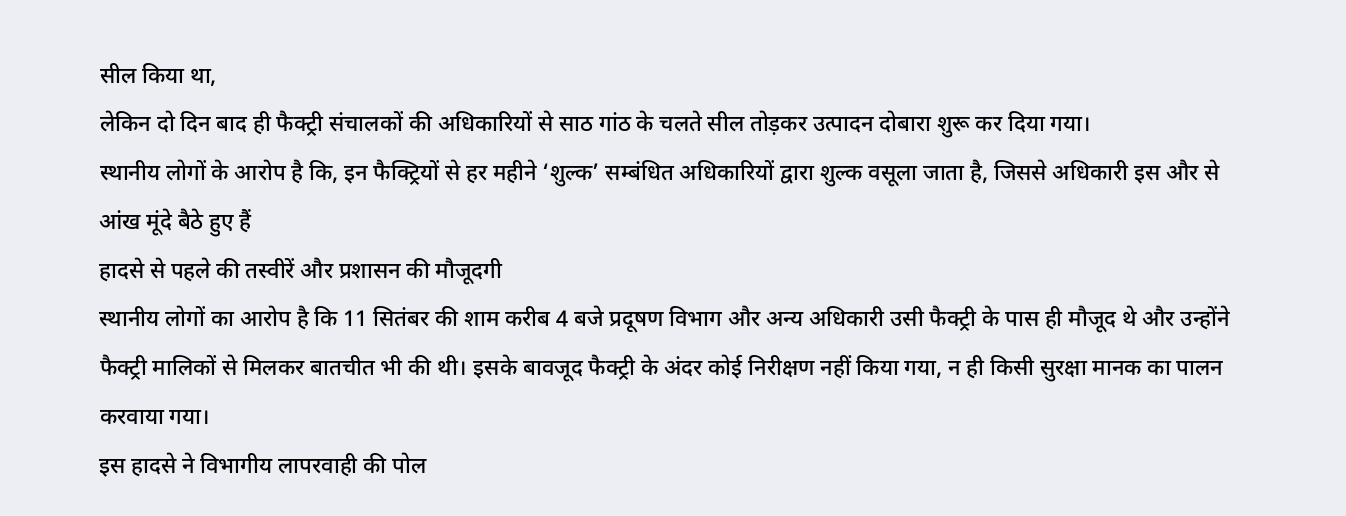सील किया था,
लेकिन दो दिन बाद ही फैक्ट्री संचालकों की अधिकारियों से साठ गांठ के चलते सील तोड़कर उत्पादन दोबारा शुरू कर दिया गया।
स्थानीय लोगों के आरोप है कि, इन फैक्ट्रियों से हर महीने ‘शुल्क’ सम्बंधित अधिकारियों द्वारा शुल्क वसूला जाता है, जिससे अधिकारी इस और से आंख मूंदे बैठे हुए हैं
हादसे से पहले की तस्वीरें और प्रशासन की मौजूदगी
स्थानीय लोगों का आरोप है कि 11 सितंबर की शाम करीब 4 बजे प्रदूषण विभाग और अन्य अधिकारी उसी फैक्ट्री के पास ही मौजूद थे और उन्होंने फैक्ट्री मालिकों से मिलकर बातचीत भी की थी। इसके बावजूद फैक्ट्री के अंदर कोई निरीक्षण नहीं किया गया, न ही किसी सुरक्षा मानक का पालन करवाया गया।
इस हादसे ने विभागीय लापरवाही की पोल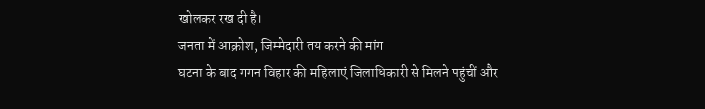खोलकर रख दी है।
जनता में आक्रोश, जिम्मेदारी तय करने की मांग
घटना के बाद गगन विहार की महिलाएं जिलाधिकारी से मिलने पहुंचीं और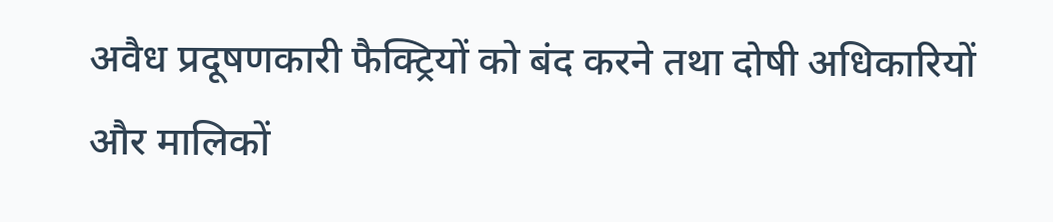अवैध प्रदूषणकारी फैक्ट्रियों को बंद करने तथा दोषी अधिकारियों और मालिकों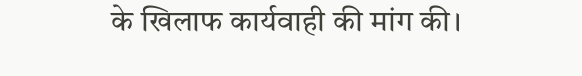के खिलाफ कार्यवाही की मांग की।